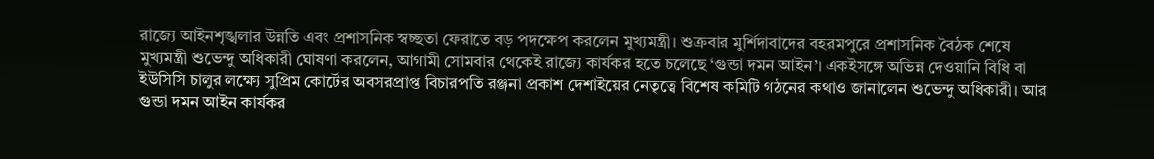রাজ্যে আইনশৃঙ্খলার উন্নতি এবং প্রশাসনিক স্বচ্ছতা ফেরাতে বড় পদক্ষেপ করলেন মুখ্যমন্ত্রী। শুক্রবার মুর্শিদাবাদের বহরমপুরে প্রশাসনিক বৈঠক শেষে মুখ্যমন্ত্রী শুভেন্দু অধিকারী ঘোষণা করলেন, আগামী সোমবার থেকেই রাজ্যে কার্যকর হতে চলেছে ‘গুন্ডা দমন আইন’। একইসঙ্গে অভিন্ন দেওয়ানি বিধি বা ইউসিসি চালুর লক্ষ্যে সুপ্রিম কোর্টের অবসরপ্রাপ্ত বিচারপতি রঞ্জনা প্রকাশ দেশাইয়ের নেতৃত্বে বিশেষ কমিটি গঠনের কথাও জানালেন শুভেন্দু অধিকারী। আর গুন্ডা দমন আইন কার্যকর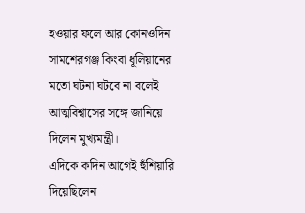হওয়ার ফলে আর কোনওদিন সামশেরগঞ্জ কিংবা ধূলিয়ানের মতো ঘটনা ঘটবে না বলেই আত্মবিশ্বাসের সঙ্গে জানিয়ে দিলেন মুখ্যমন্ত্রী।
এদিকে কদিন আগেই হুঁশিয়ারি দিয়েছিলেন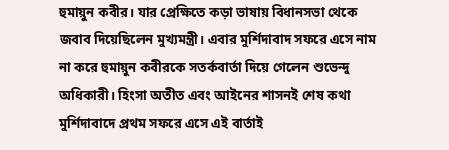হুমায়ুন কবীর। যার প্রেক্ষিতে কড়া ভাষায় বিধানসভা থেকে জবাব দিয়েছিলেন মুখ্যমন্ত্রী। এবার মুর্শিদাবাদ সফরে এসে নাম না করে হুমায়ুন কবীরকে সতর্কবার্তা দিয়ে গেলেন শুভেন্দু অধিকারী। হিংসা অতীত এবং আইনের শাসনই শেষ কথা মুর্শিদাবাদে প্রথম সফরে এসে এই বার্তাই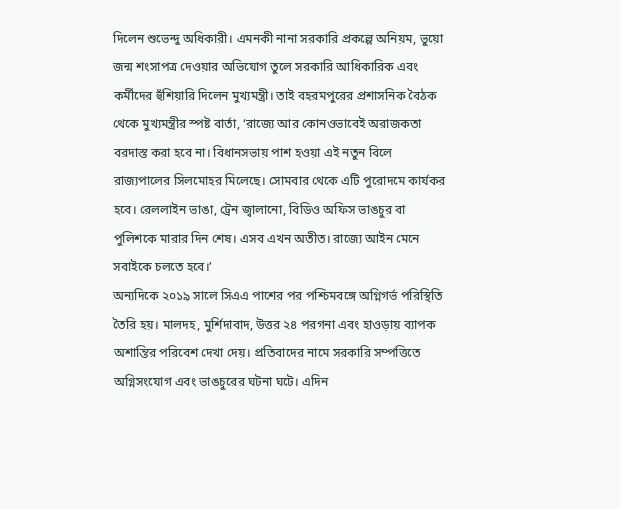দিলেন শুভেন্দু অধিকারী। এমনকী নানা সরকারি প্রকল্পে অনিয়ম, ভুয়ো জন্ম শংসাপত্র দেওয়ার অভিযোগ তুলে সরকারি আধিকারিক এবং কর্মীদের হুঁশিয়ারি দিলেন মুখ্যমন্ত্রী। তাই বহরমপুরের প্রশাসনিক বৈঠক থেকে মুখ্যমন্ত্রীর স্পষ্ট বার্তা, ‘রাজ্যে আর কোনওভাবেই অরাজকতা বরদাস্ত করা হবে না। বিধানসভায় পাশ হওয়া এই নতুন বিলে রাজ্যপালের সিলমোহর মিলেছে। সোমবার থেকে এটি পুরোদমে কার্যকর হবে। রেললাইন ভাঙা, ট্রেন জ্বালানো, বিডিও অফিস ভাঙচুর বা পুলিশকে মারার দিন শেষ। এসব এখন অতীত। রাজ্যে আইন মেনে সবাইকে চলতে হবে।’
অন্যদিকে ২০১৯ সালে সিএএ পাশের পর পশ্চিমবঙ্গে অগ্নিগর্ভ পরিস্থিতি তৈরি হয়। মালদহ, মুর্শিদাবাদ, উত্তর ২৪ পরগনা এবং হাওড়ায় ব্যাপক অশান্তির পরিবেশ দেখা দেয়। প্রতিবাদের নামে সরকারি সম্পত্তিতে অগ্নিসংযোগ এবং ভাঙচুরের ঘটনা ঘটে। এদিন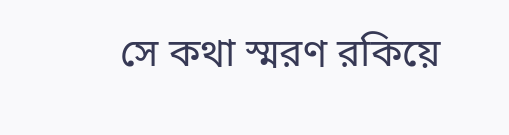সে কথা স্মরণ রকিয়ে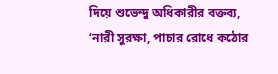দিয়ে শুভেন্দু অধিকারীর বক্তব্য, ‘নারী সুরক্ষা, পাচার রোধে কঠোর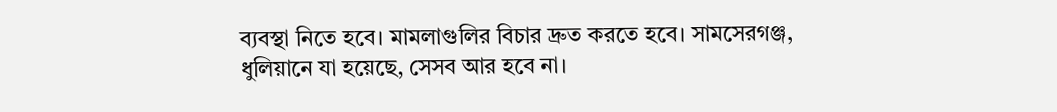ব্যবস্থা নিতে হবে। মামলাগুলির বিচার দ্রুত করতে হবে। সামসেরগঞ্জ, ধুলিয়ানে যা হয়েছে, সেসব আর হবে না।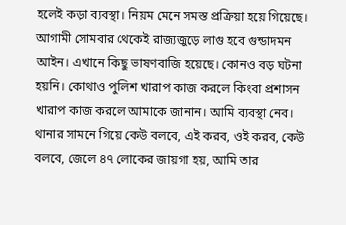হলেই কড়া ব্যবস্থা। নিয়ম মেনে সমস্ত প্রক্রিয়া হয়ে গিয়েছে। আগামী সোমবার থেকেই রাজ্যজুড়ে লাগু হবে গুন্ডাদমন আইন। এখানে কিছু ভাষণবাজি হয়েছে। কোনও বড় ঘটনা হয়নি। কোথাও পুলিশ খারাপ কাজ করলে কিংবা প্রশাসন খারাপ কাজ করলে আমাকে জানান। আমি ব্যবস্থা নেব। থানার সামনে গিয়ে কেউ বলবে, এই করব, ওই করব, কেউ বলবে, জেলে ৪৭ লোকের জায়গা হয়, আমি তার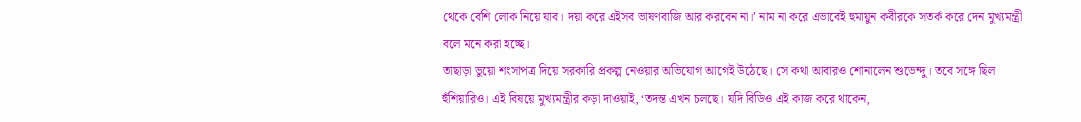থেকে বেশি লোক নিয়ে যাব। দয়া করে এইসব ভাষণবাজি আর করবেন না।’ নাম না করে এভাবেই হুমায়ুন কবীরকে সতর্ক করে দেন মুখ্যমন্ত্রী বলে মনে করা হচ্ছে।
তাছাড়া ভুয়ো শংসাপত্র দিয়ে সরকারি প্রকল্প নেওয়ার অভিযোগ আগেই উঠেছে। সে কথা আবারও শোনালেন শুভেন্দু। তবে সঙ্গে ছিল হুঁশিয়ারিও। এই বিষয়ে মুখ্যমন্ত্রীর কড়া দাওয়াই, ‘তদন্ত এখন চলছে। যদি বিডিও এই কাজ করে থাকেন,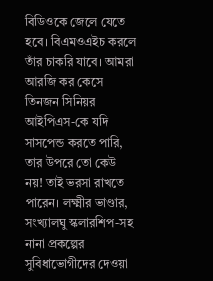বিডিওকে জেলে যেতে হবে। বিএমওএইচ করলে তাঁর চাকরি যাবে। আমরা আরজি কর কেসে তিনজন সিনিয়র আইপিএস-কে যদি সাসপেন্ড করতে পারি, তার উপরে তো কেউ নয়! তাই ভরসা রাখতে পারেন। লক্ষ্মীর ভাণ্ডার, সংখ্যালঘু স্কলারশিপ-সহ নানা প্রকল্পের সুবিধাভোগীদের দেওয়া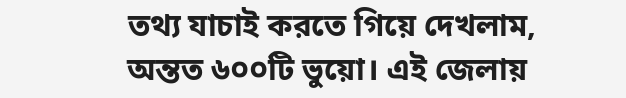তথ্য যাচাই করতে গিয়ে দেখলাম, অন্তত ৬০০টি ভুয়ো। এই জেলায়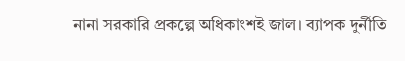নানা সরকারি প্রকল্পে অধিকাংশই জাল। ব্যাপক দুর্নীতি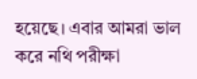হয়েছে। এবার আমরা ভাল করে নথি পরীক্ষা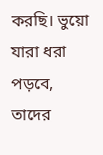করছি। ভুয়ো যারা ধরা পড়বে, তাদের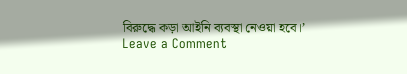বিরুদ্ধে কড়া আইনি ব্যবস্থা নেওয়া হবে।’
Leave a Comment